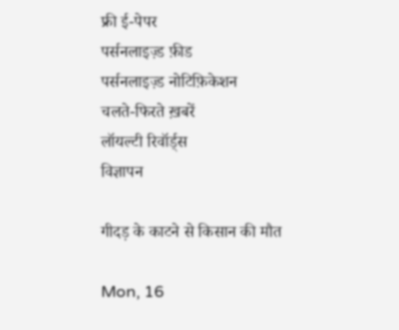फ्री ई-पेपर
पर्सनलाइज़्ड फ़ीड
पर्सनलाइज़्ड नोटिफ़िकेशन
चलते-फिरते ख़बरें
लॉयल्टी रिवॉर्ड्स
विज्ञापन

गीदड़ के काटने से किसान की मौत

Mon, 16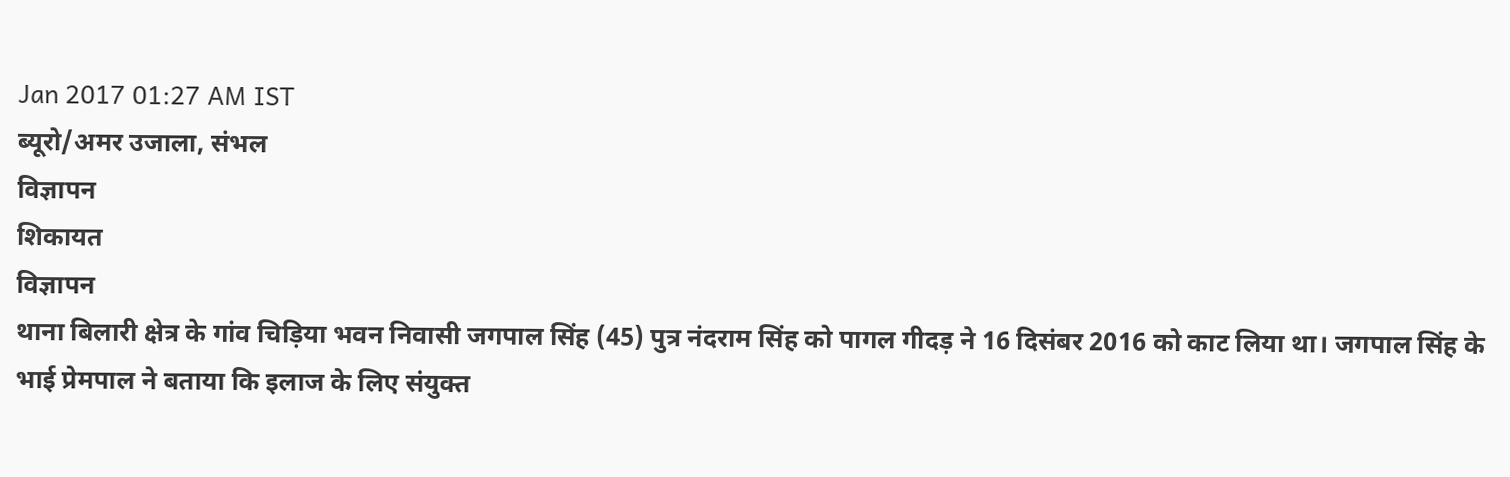Jan 2017 01:27 AM IST
ब्यूरो/अमर उजाला, संभल
विज्ञापन
शिकायत
विज्ञापन
थाना बिलारी क्षेत्र के गांव चिड़िया भवन निवासी जगपाल सिंह (45) पुत्र नंदराम सिंह को पागल गीदड़ ने 16 दिसंबर 2016 को काट लिया था। जगपाल सिंह के भाई प्रेमपाल ने बताया कि इलाज के लिए संयुक्त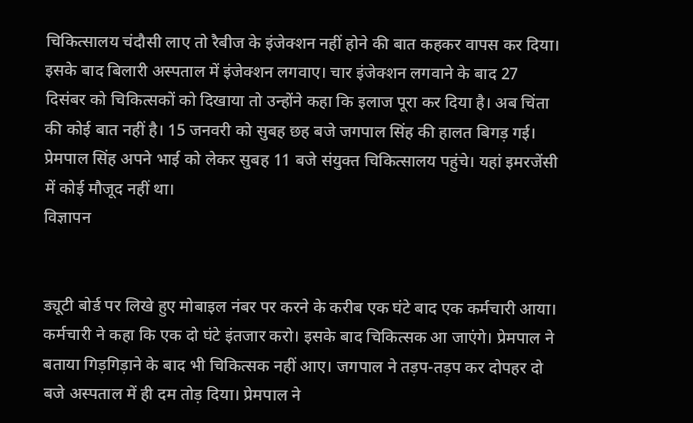चिकित्सालय चंदौसी लाए तो रैबीज के इंजेक्शन नहीं होने की बात कहकर वापस कर दिया। इसके बाद बिलारी अस्पताल में इंजेक्शन लगवाए। चार इंजेक्शन लगवाने के बाद 27 दिसंबर को चिकित्सकों को दिखाया तो उन्होंने कहा कि इलाज पूरा कर दिया है। अब चिंता की कोई बात नहीं है। 15 जनवरी को सुबह छह बजे जगपाल सिंह की हालत बिगड़ गई। प्रेमपाल सिंह अपने भाई को लेकर सुबह 11 बजे संयुक्त चिकित्सालय पहुंचे। यहां इमरजेंसी में कोई मौजूद नहीं था।
विज्ञापन


ड्यूटी बोर्ड पर लिखे हुए मोबाइल नंबर पर करने के करीब एक घंटे बाद एक कर्मचारी आया। कर्मचारी ने कहा कि एक दो घंटे इंतजार करो। इसके बाद चिकित्सक आ जाएंगे। प्रेमपाल ने बताया गिड़गिड़ाने के बाद भी चिकित्सक नहीं आए। जगपाल ने तड़प-तड़प कर दोपहर दो बजे अस्पताल में ही दम तोड़ दिया। प्रेमपाल ने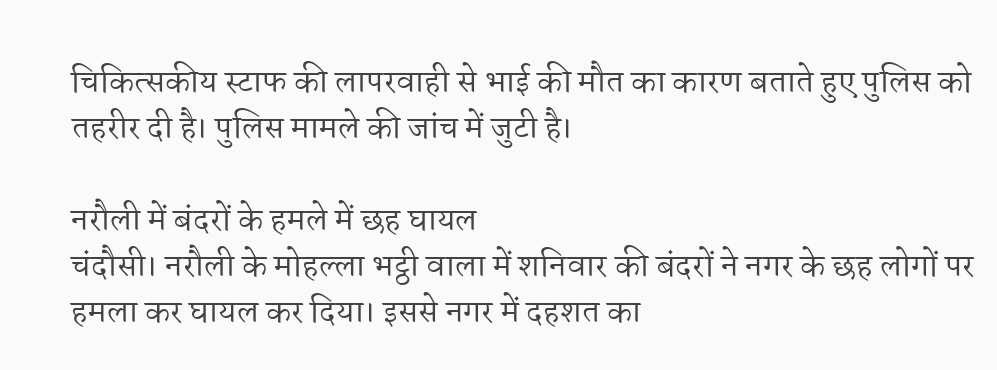चिकित्सकीय स्टाफ की लापरवाही से भाई की मौत का कारण बताते हुए पुलिस को तहरीर दी है। पुलिस मामले की जांच में जुटी है।

नरौली में बंदरों के हमले में छह घायल
चंदौसी। नरौली के मोहल्ला भट्ठी वाला में शनिवार की बंदरों ने नगर के छह लोगों पर हमला कर घायल कर दिया। इससे नगर में दहशत का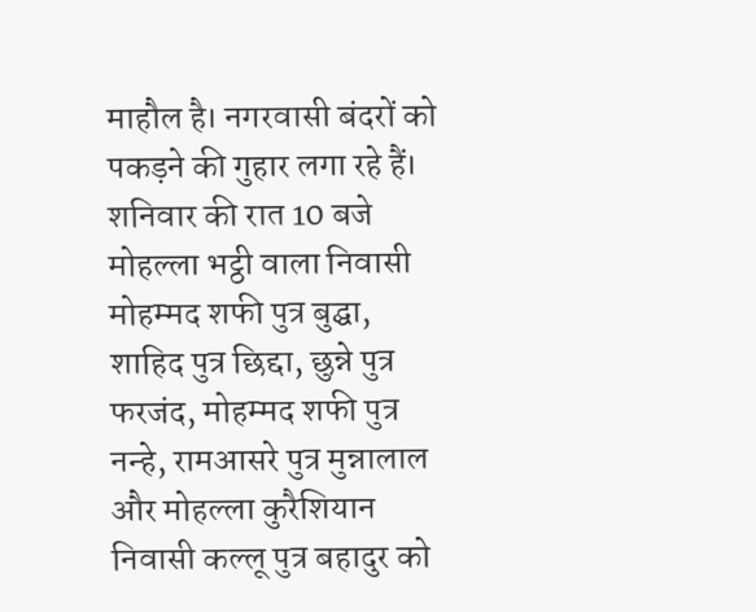माहौल है। नगरवासी बंदरों को पकड़ने की गुहार लगा रहे हैं। शनिवार की रात 10 बजे मोहल्ला भट्ठी वाला निवासी मोहम्मद शफी पुत्र बुद्घा, शाहिद पुत्र छिद्दा, छुन्ने पुत्र फरजंद, मोहम्मद शफी पुत्र नन्हे, रामआसरे पुत्र मुन्नालाल और मोहल्ला कुरैशियान निवासी कल्लू पुत्र बहादुर को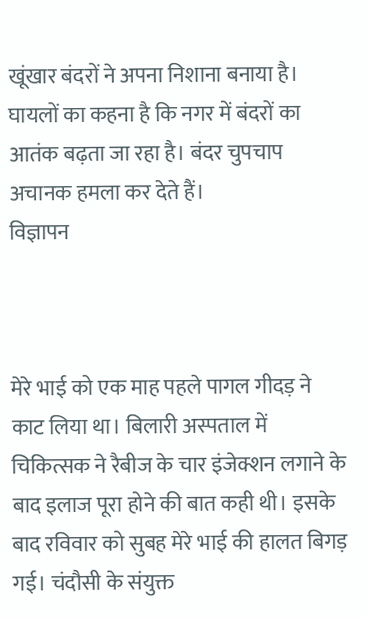खूंखार बंदरों ने अपना निशाना बनाया है। घायलों का कहना है कि नगर में बंदरों का आतंक बढ़ता जा रहा है। बंदर चुपचाप अचानक हमला कर देते हैं।
विज्ञापन



मेरे भाई को एक माह पहले पागल गीदड़ ने काट लिया था। बिलारी अस्पताल में चिकित्सक ने रैबीज के चार इंजेक्शन लगाने के बाद इलाज पूरा होने की बात कही थी। इसके बाद रविवार को सुबह मेरे भाई की हालत बिगड़ गई। चंदौसी के संयुक्त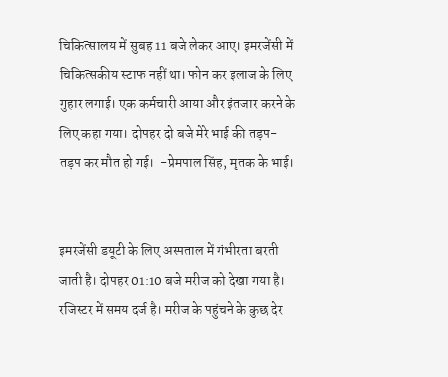चिकित्सालय में सुबह 11 बजे लेकर आए। इमरजेंसी में चिकित्सकीय स्टाफ नहीं था। फोन कर इलाज के लिए गुहार लगाई। एक कर्मचारी आया और इंतजार करने के लिए कहा गया। दोपहर दो बजे मेरे भाई की तड़प-तड़प कर मौत हो गई।  -प्रेमपाल सिंह, मृतक के भाई।


इमरजेंसी डयूटी के लिए अस्पताल में गंभीरता बरती जाती है। दोपहर 01:10 बजे मरीज को देखा गया है। रजिस्टर में समय दर्ज है। मरीज के पहुंचने के कुछ देर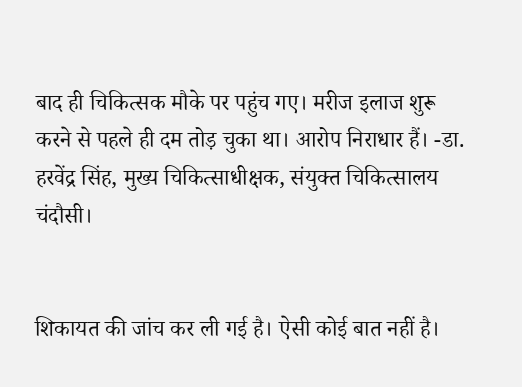बाद ही चिकित्सक मौके पर पहुंच गए। मरीज इलाज शुरू करने से पहले ही दम तोड़ चुका था। आरोप निराधार हैं। -डा. हरवेंद्र सिंह, मुख्य चिकित्साधीक्षक, संयुक्त चिकित्सालय चंदौसी।


शिकायत की जांच कर ली गई है। ऐसी कोई बात नहीं है।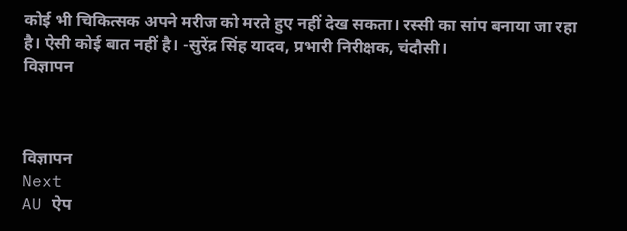कोई भी चिकित्सक अपने मरीज को मरते हुए नहीं देख सकता। रस्सी का सांप बनाया जा रहा है। ऐसी कोई बात नहीं है। -सुरेंद्र सिंह यादव, प्रभारी निरीक्षक, चंदौसी।
विज्ञापन



विज्ञापन
Next
AU ऐप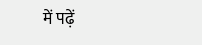में पढ़ें